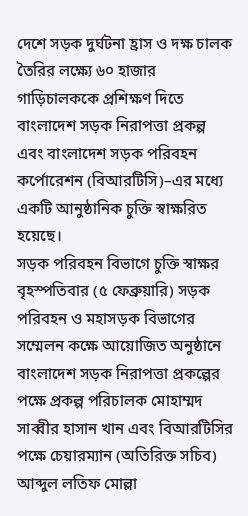দেশে সড়ক দুর্ঘটনা হ্রাস ও দক্ষ চালক তৈরির লক্ষ্যে ৬০ হাজার গাড়িচালককে প্রশিক্ষণ দিতে বাংলাদেশ সড়ক নিরাপত্তা প্রকল্প এবং বাংলাদেশ সড়ক পরিবহন কর্পোরেশন (বিআরটিসি)–এর মধ্যে একটি আনুষ্ঠানিক চুক্তি স্বাক্ষরিত হয়েছে।
সড়ক পরিবহন বিভাগে চুক্তি স্বাক্ষর
বৃহস্পতিবার (৫ ফেব্রুয়ারি) সড়ক পরিবহন ও মহাসড়ক বিভাগের সম্মেলন কক্ষে আয়োজিত অনুষ্ঠানে বাংলাদেশ সড়ক নিরাপত্তা প্রকল্পের পক্ষে প্রকল্প পরিচালক মোহাম্মদ সাব্বীর হাসান খান এবং বিআরটিসির পক্ষে চেয়ারম্যান (অতিরিক্ত সচিব) আব্দুল লতিফ মোল্লা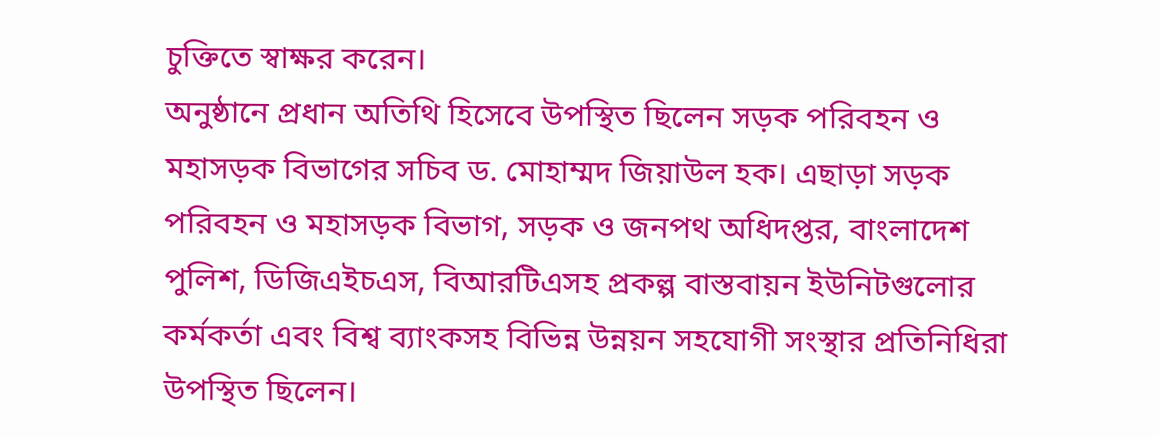চুক্তিতে স্বাক্ষর করেন।
অনুষ্ঠানে প্রধান অতিথি হিসেবে উপস্থিত ছিলেন সড়ক পরিবহন ও মহাসড়ক বিভাগের সচিব ড. মোহাম্মদ জিয়াউল হক। এছাড়া সড়ক পরিবহন ও মহাসড়ক বিভাগ, সড়ক ও জনপথ অধিদপ্তর, বাংলাদেশ পুলিশ, ডিজিএইচএস, বিআরটিএসহ প্রকল্প বাস্তবায়ন ইউনিটগুলোর কর্মকর্তা এবং বিশ্ব ব্যাংকসহ বিভিন্ন উন্নয়ন সহযোগী সংস্থার প্রতিনিধিরা উপস্থিত ছিলেন।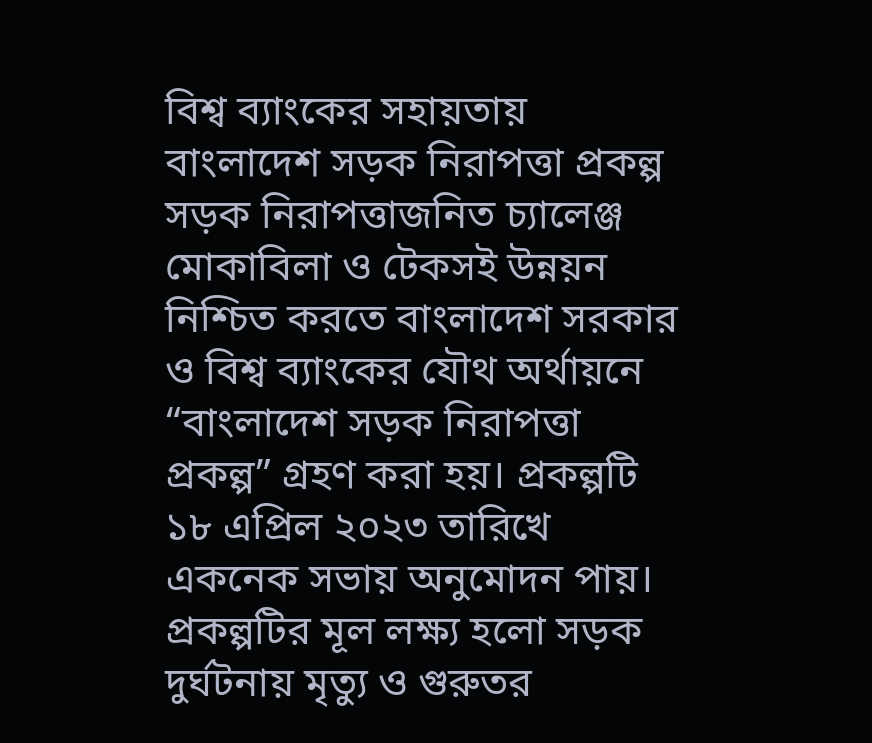বিশ্ব ব্যাংকের সহায়তায় বাংলাদেশ সড়ক নিরাপত্তা প্রকল্প
সড়ক নিরাপত্তাজনিত চ্যালেঞ্জ মোকাবিলা ও টেকসই উন্নয়ন নিশ্চিত করতে বাংলাদেশ সরকার ও বিশ্ব ব্যাংকের যৌথ অর্থায়নে “বাংলাদেশ সড়ক নিরাপত্তা প্রকল্প” গ্রহণ করা হয়। প্রকল্পটি ১৮ এপ্রিল ২০২৩ তারিখে একনেক সভায় অনুমোদন পায়।
প্রকল্পটির মূল লক্ষ্য হলো সড়ক দুর্ঘটনায় মৃত্যু ও গুরুতর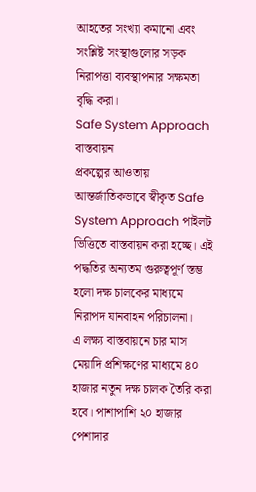আহতের সংখ্যা কমানো এবং সংশ্লিষ্ট সংস্থাগুলোর সড়ক নিরাপত্তা ব্যবস্থাপনার সক্ষমতা বৃদ্ধি করা।
Safe System Approach বাস্তবায়ন
প্রকল্পের আওতায় আন্তর্জাতিকভাবে স্বীকৃত Safe System Approach পাইলট ভিত্তিতে বাস্তবায়ন করা হচ্ছে। এই পদ্ধতির অন্যতম গুরুত্বপূর্ণ স্তম্ভ হলো দক্ষ চালকের মাধ্যমে নিরাপদ যানবাহন পরিচালনা।
এ লক্ষ্য বাস্তবায়নে চার মাস মেয়াদি প্রশিক্ষণের মাধ্যমে ৪০ হাজার নতুন দক্ষ চালক তৈরি করা হবে। পাশাপাশি ২০ হাজার পেশাদার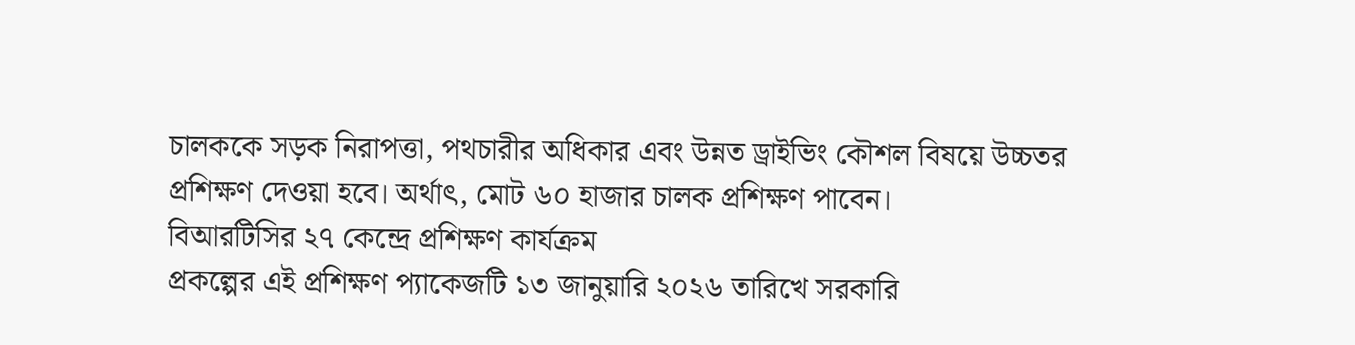চালককে সড়ক নিরাপত্তা, পথচারীর অধিকার এবং উন্নত ড্রাইভিং কৌশল বিষয়ে উচ্চতর প্রশিক্ষণ দেওয়া হবে। অর্থাৎ, মোট ৬০ হাজার চালক প্রশিক্ষণ পাবেন।
বিআরটিসির ২৭ কেন্দ্রে প্রশিক্ষণ কার্যক্রম
প্রকল্পের এই প্রশিক্ষণ প্যাকেজটি ১৩ জানুয়ারি ২০২৬ তারিখে সরকারি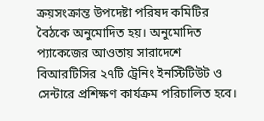ক্রয়সংক্রান্ত উপদেষ্টা পরিষদ কমিটির বৈঠকে অনুমোদিত হয়। অনুমোদিত প্যাকেজের আওতায় সারাদেশে বিআরটিসির ২৭টি ট্রেনিং ইনস্টিটিউট ও সেন্টারে প্রশিক্ষণ কার্যক্রম পরিচালিত হবে।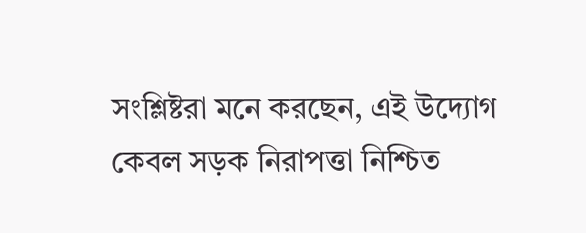সংশ্লিষ্টরা মনে করছেন, এই উদ্যোগ কেবল সড়ক নিরাপত্তা নিশ্চিত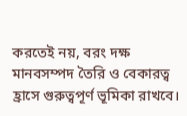করতেই নয়, বরং দক্ষ মানবসম্পদ তৈরি ও বেকারত্ব হ্রাসে গুরুত্বপূর্ণ ভূমিকা রাখবে।